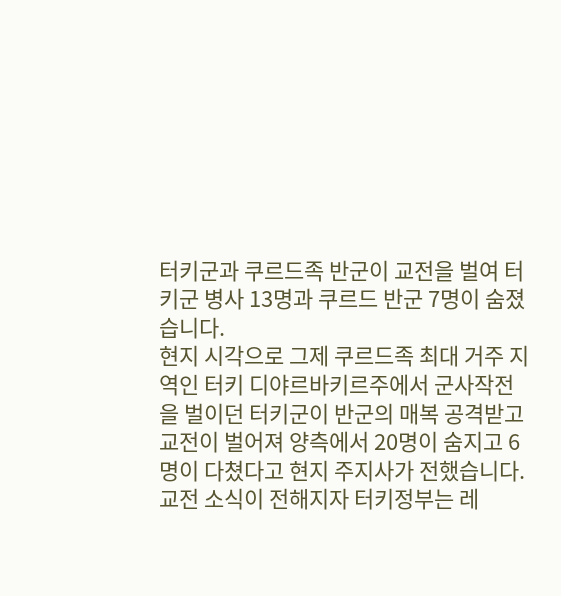터키군과 쿠르드족 반군이 교전을 벌여 터키군 병사 13명과 쿠르드 반군 7명이 숨졌습니다.
현지 시각으로 그제 쿠르드족 최대 거주 지역인 터키 디야르바키르주에서 군사작전을 벌이던 터키군이 반군의 매복 공격받고 교전이 벌어져 양측에서 20명이 숨지고 6명이 다쳤다고 현지 주지사가 전했습니다.
교전 소식이 전해지자 터키정부는 레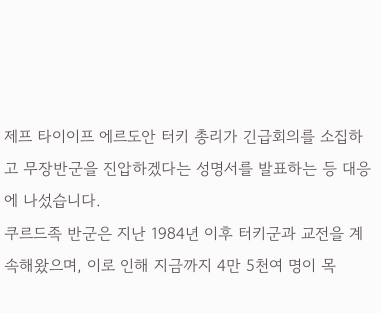제프 타이이프 에르도안 터키 총리가 긴급회의를 소집하고 무장반군을 진압하겠다는 성명서를 발표하는 등 대응에 나섰습니다.
쿠르드족 반군은 지난 1984년 이후 터키군과 교전을 계속해왔으며, 이로 인해 지금까지 4만 5천여 명이 목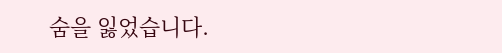숨을 잃었습니다.